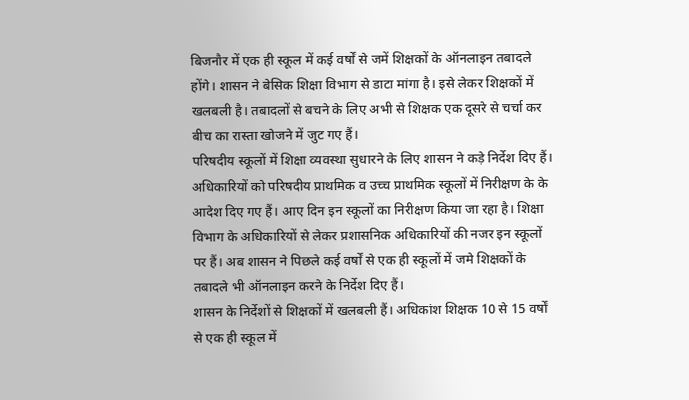बिजनौर में एक ही स्कूल में कई वर्षों से जमें शिक्षकों के ऑनलाइन तबादले होंगे। शासन ने बेसिक शिक्षा विभाग से डाटा मांगा है। इसे लेकर शिक्षकों में खलबली है। तबादलों से बचने के लिए अभी से शिक्षक एक दूसरे से चर्चा कर बीच का रास्ता खोजने में जुट गए हैं।
परिषदीय स्कूलों में शिक्षा व्यवस्था सुधारने के लिए शासन ने कड़े निर्देश दिए हैं। अधिकारियों को परिषदीय प्राथमिक व उच्च प्राथमिक स्कूलों में निरीक्षण के के आदेश दिए गए हैं। आए दिन इन स्कूलों का निरीक्षण किया जा रहा है। शिक्षा विभाग के अधिकारियों से लेकर प्रशासनिक अधिकारियों की नजर इन स्कूलों पर हैं। अब शासन ने पिछले कई वर्षों से एक ही स्कूलों में जमे शिक्षकों के तबादले भी ऑनलाइन करने के निर्देश दिए हैं।
शासन के निर्देशों से शिक्षकों में खलबली हैं। अधिकांश शिक्षक 10 से 15 वर्षों से एक ही स्कूल में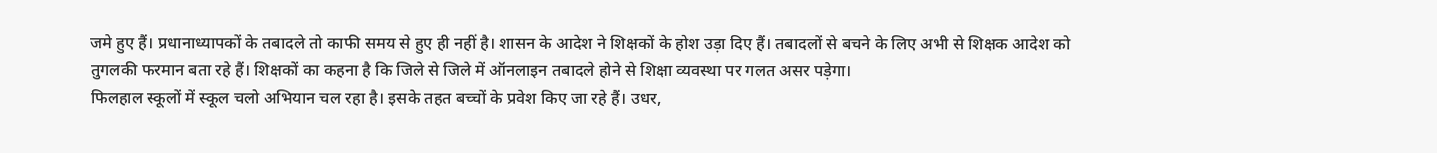जमे हुए हैं। प्रधानाध्यापकों के तबादले तो काफी समय से हुए ही नहीं है। शासन के आदेश ने शिक्षकों के होश उड़ा दिए हैं। तबादलों से बचने के लिए अभी से शिक्षक आदेश को तुगलकी फरमान बता रहे हैं। शिक्षकों का कहना है कि जिले से जिले में ऑनलाइन तबादले होने से शिक्षा व्यवस्था पर गलत असर पड़ेगा।
फिलहाल स्कूलों में स्कूल चलो अभियान चल रहा है। इसके तहत बच्चों के प्रवेश किए जा रहे हैं। उधर,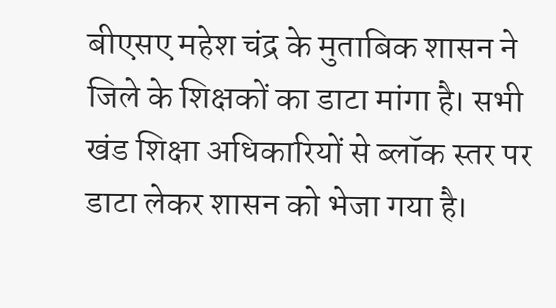बीएसए महेश चंद्र के मुताबिक शासन ने जिले के शिक्षकों का डाटा मांगा है। सभी खंड शिक्षा अधिकारियों से ब्लॉक स्तर पर डाटा लेकर शासन को भेजा गया है।